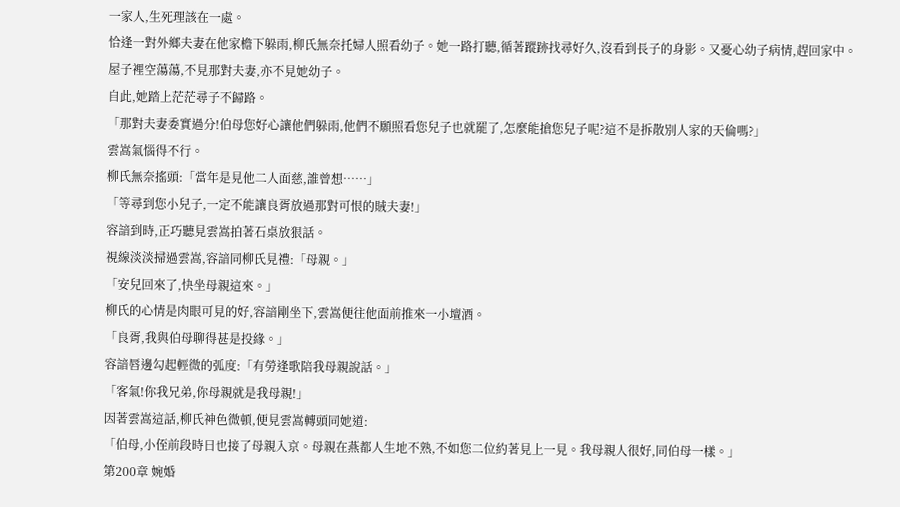一家人,生死理該在一處。
恰逢一對外鄉夫妻在他家檐下躲雨,柳氏無奈托婦人照看幼子。她一路打聽,循著蹤跡找尋好久,沒看到長子的身影。又憂心幼子病情,趕回家中。
屋子裡空蕩蕩,不見那對夫妻,亦不見她幼子。
自此,她踏上茫茫尋子不歸路。
「那對夫妻委實過分!伯母您好心讓他們躲雨,他們不願照看您兒子也就罷了,怎麼能搶您兒子呢?這不是拆散別人家的天倫嗎?」
雲嵩氣惱得不行。
柳氏無奈搖頭:「當年是見他二人面慈,誰曾想……」
「等尋到您小兒子,一定不能讓良胥放過那對可恨的賊夫妻!」
容諳到時,正巧聽見雲嵩拍著石桌放狠話。
視線淡淡掃過雲嵩,容諳同柳氏見禮:「母親。」
「安兒回來了,快坐母親這來。」
柳氏的心情是肉眼可見的好,容諳剛坐下,雲嵩便往他面前推來一小壇酒。
「良胥,我與伯母聊得甚是投緣。」
容諳唇邊勾起輕微的弧度:「有勞逢歌陪我母親說話。」
「客氣!你我兄弟,你母親就是我母親!」
因著雲嵩這話,柳氏神色微頓,便見雲嵩轉頭同她道:
「伯母,小侄前段時日也接了母親入京。母親在燕都人生地不熟,不如您二位約著見上一見。我母親人很好,同伯母一樣。」
第200章 婉婚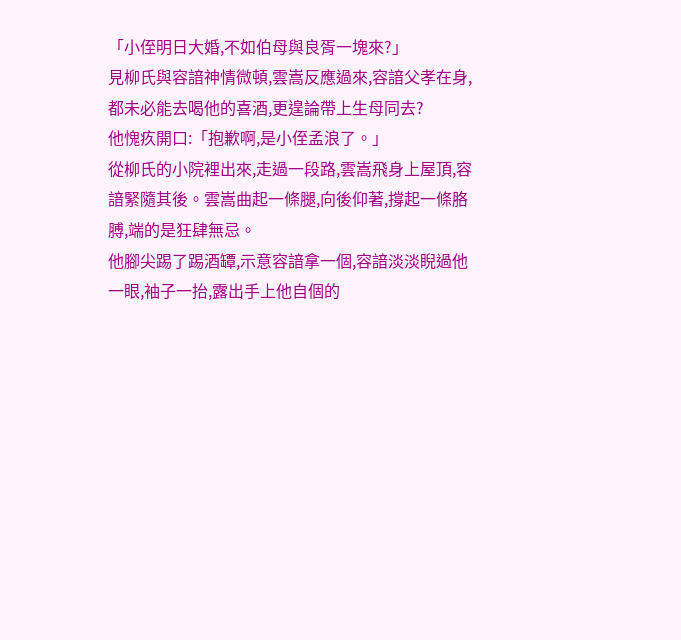「小侄明日大婚,不如伯母與良胥一塊來?」
見柳氏與容諳神情微頓,雲嵩反應過來,容諳父孝在身,都未必能去喝他的喜酒,更遑論帶上生母同去?
他愧疚開口:「抱歉啊,是小侄孟浪了。」
從柳氏的小院裡出來,走過一段路,雲嵩飛身上屋頂,容諳緊隨其後。雲嵩曲起一條腿,向後仰著,撐起一條胳膊,端的是狂肆無忌。
他腳尖踢了踢酒罈,示意容諳拿一個,容諳淡淡睨過他一眼,袖子一抬,露出手上他自個的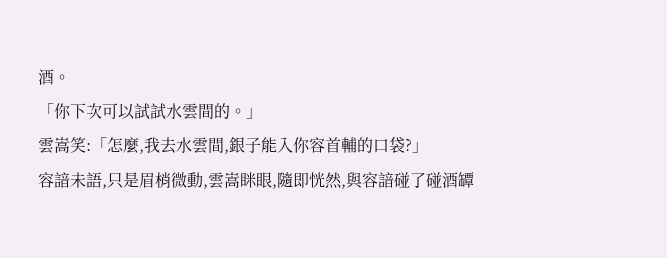酒。
「你下次可以試試水雲間的。」
雲嵩笑:「怎麼,我去水雲間,銀子能入你容首輔的口袋?」
容諳未語,只是眉梢微動,雲嵩眯眼,隨即恍然,與容諳碰了碰酒罈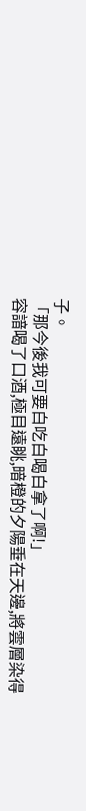子。
「那今後我可要白吃白喝白拿了啊!」
容諳喝了口酒,極目遠眺,暗橙的夕陽垂在天邊,將雲層染得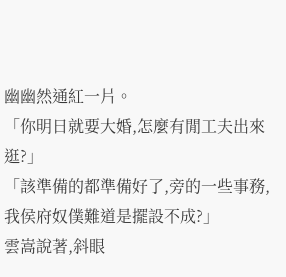幽幽然通紅一片。
「你明日就要大婚,怎麼有閒工夫出來逛?」
「該準備的都準備好了,旁的一些事務,我侯府奴僕難道是擺設不成?」
雲嵩說著,斜眼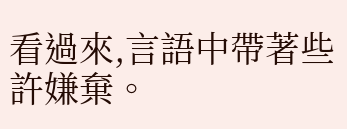看過來,言語中帶著些許嫌棄。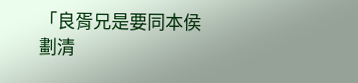「良胥兄是要同本侯劃清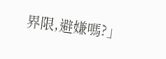界限,避嫌嗎?」